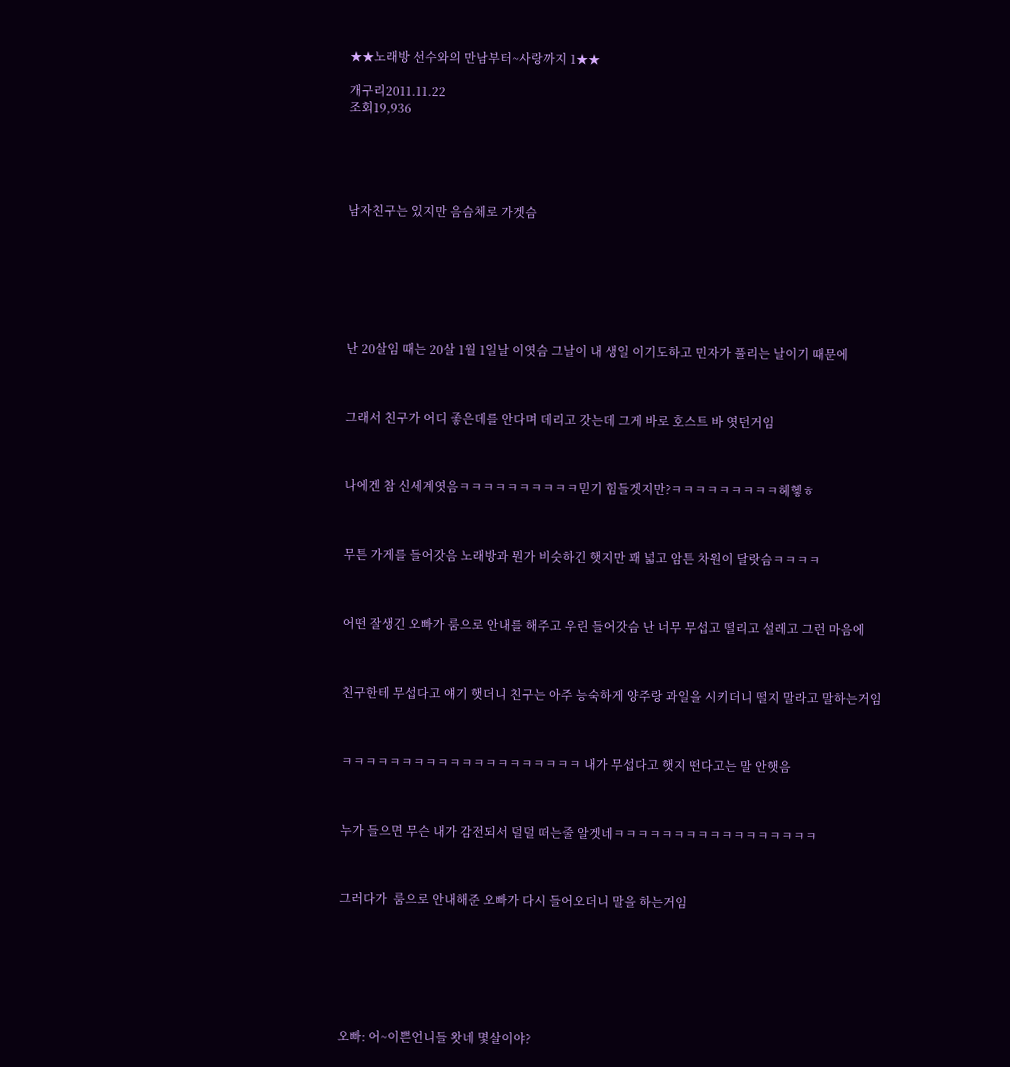★★노래방 선수와의 만남부터~사랑까지 1★★

개구리2011.11.22
조회19,936





남자친구는 있지만 음슴체로 가겟슴







난 20살임 때는 20살 1월 1일날 이엿슴 그날이 내 생일 이기도하고 민자가 풀리는 날이기 때문에



그래서 친구가 어디 좋은데를 안다며 데리고 갓는데 그게 바로 호스트 바 엿던거임



나에겐 참 신세계엿음ㅋㅋㅋㅋㅋㅋㅋㅋㅋㅋ믿기 힘들겟지만?ㅋㅋㅋㅋㅋㅋㅋㅋㅋ헤헿ㅎ



무튼 가게를 들어갓음 노래방과 뭔가 비슷하긴 햇지만 꽤 넓고 암튼 차원이 달랏슴ㅋㅋㅋㅋ



어떤 잘생긴 오빠가 룸으로 안내를 해주고 우린 들어갓슴 난 너무 무섭고 떨리고 설레고 그런 마음에



친구한테 무섭다고 얘기 햇더니 친구는 아주 능숙하게 양주랑 과일을 시키더니 떨지 말라고 말하는거임



ㅋㅋㅋㅋㅋㅋㅋㅋㅋㅋㅋㅋㅋㅋㅋㅋㅋㅋㅋㅋ 내가 무섭다고 햇지 떤다고는 말 안햇음



누가 들으면 무슨 내가 감전되서 덜덜 떠는줄 알겟네ㅋㅋㅋㅋㅋㅋㅋㅋㅋㅋㅋㅋㅋㅋㅋㅋㅋ



그러다가  룸으로 안내해준 오빠가 다시 들어오더니 말을 하는거임







오빠: 어~이쁜언니들 왓네 몇살이야?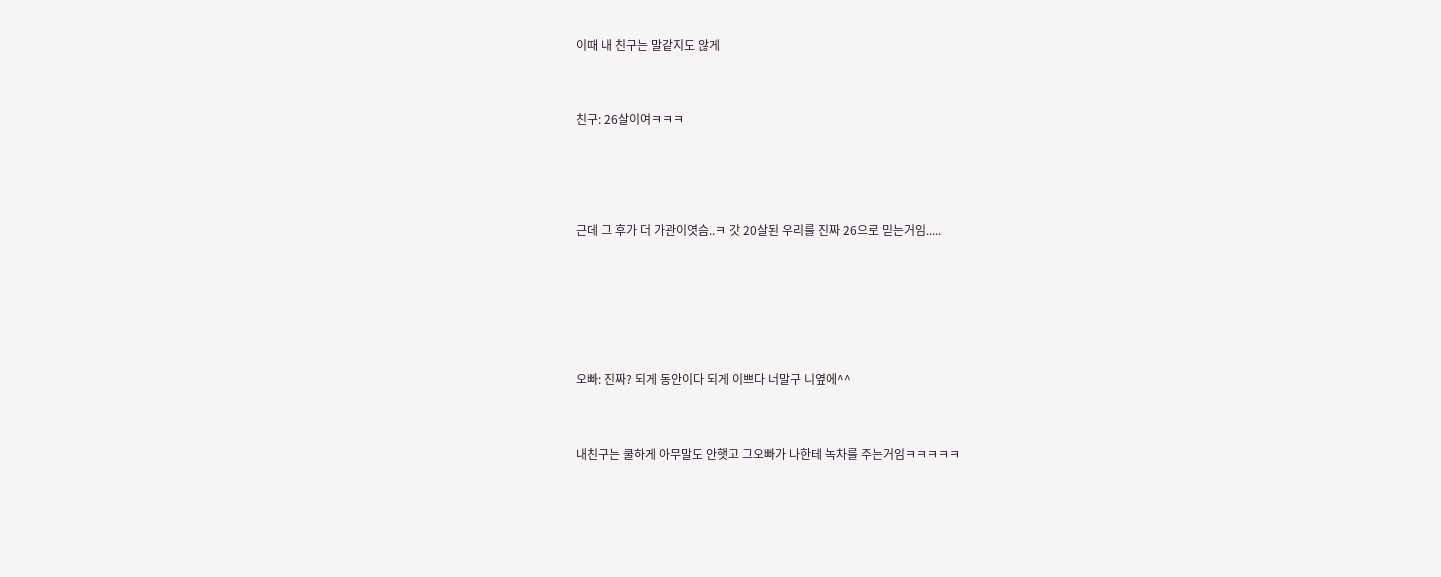이때 내 친구는 말같지도 않게



친구: 26살이여ㅋㅋㅋ





근데 그 후가 더 가관이엿슴..ㅋ 갓 20살된 우리를 진짜 26으로 믿는거임.....







오빠: 진짜? 되게 동안이다 되게 이쁘다 너말구 니옆에^^



내친구는 쿨하게 아무말도 안햇고 그오빠가 나한테 녹차를 주는거임ㅋㅋㅋㅋㅋ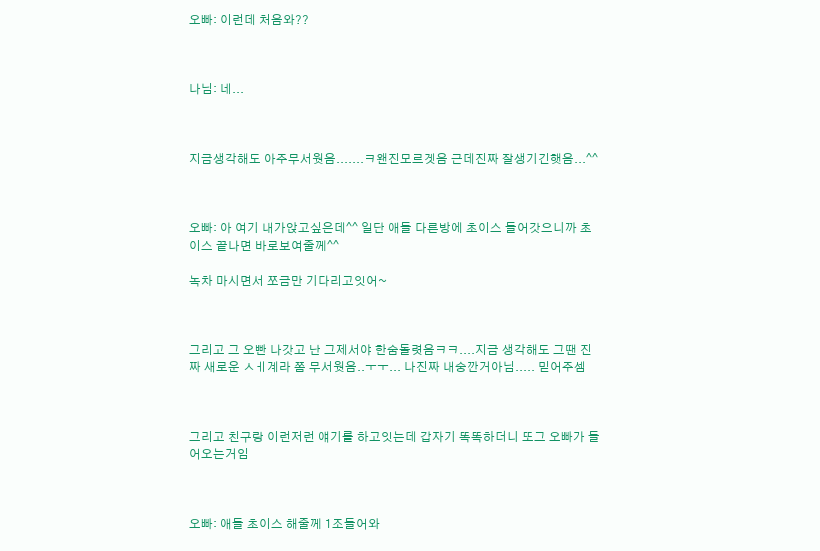오빠: 이런데 처음와??



나님: 네...



지금생각해도 아주무서웟음.......ㅋ왠진모르겟음 근데진짜 잘생기긴햇음...^^



오빠: 아 여기 내가앉고싶은데^^ 일단 애들 다른방에 초이스 들어갓으니까 초이스 끝나면 바로보여줄께^^

녹차 마시면서 쪼금만 기다리고잇어~



그리고 그 오빤 나갓고 난 그제서야 한숨돌렷음ㅋㅋ....지금 생각해도 그땐 진짜 새로운 ㅅㅔ계라 쫌 무서웟음..ㅜㅜ... 나진짜 내숭깐거아님..... 믿어주셈



그리고 친구랑 이런저런 얘기를 하고잇는데 갑자기 똑똑하더니 또그 오빠가 들어오는거임



오빠: 애들 초이스 해줄께 1조들어와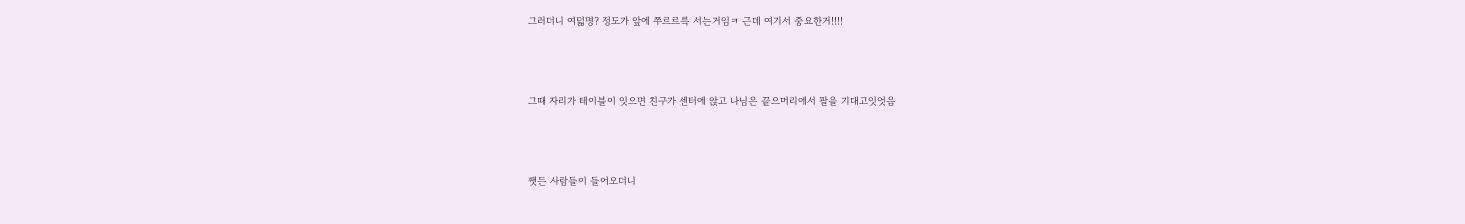그러더니 여덟명? 정도가 앞에 쭈르르륵 서는거임ㅋ 근데 여기서 중요한거!!!!



그때 자리가 테이블이 잇으면 친구가 센터에 앉고 나님은 끝으머리에서 팔을 기대고잇엇음



쨋든 사람들이 들어오더니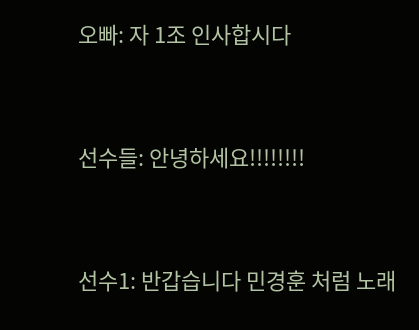오빠: 자 1조 인사합시다



선수들: 안녕하세요!!!!!!!!



선수1: 반갑습니다 민경훈 처럼 노래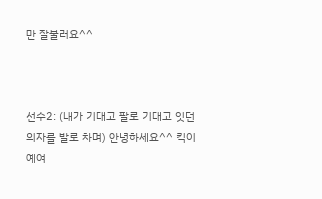만 잘불러요^^



선수2: (내가 기대고 팔로 기대고 잇던 의자를 발로 차며) 안녕하세요^^ 킥이예여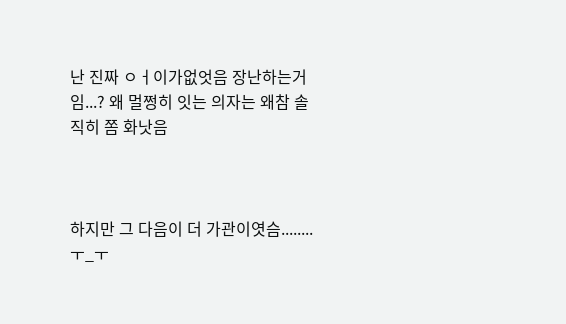난 진짜 ㅇㅓ이가없엇음 장난하는거임...? 왜 멀쩡히 잇는 의자는 왜참 솔직히 쫌 화낫음



하지만 그 다음이 더 가관이엿슴........ㅜ_ㅜ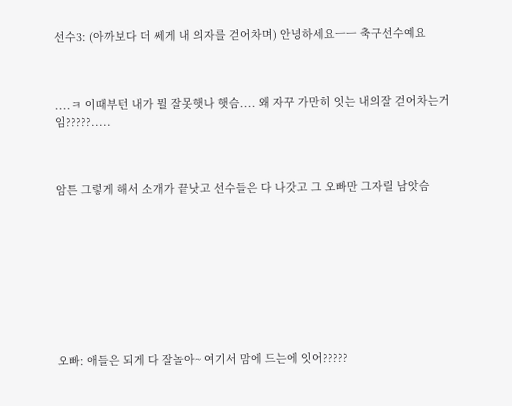선수3: (아까보다 더 쎄게 내 의자를 걷어차며) 안녕하세요ㅡㅡ 축구선수예요



....ㅋ 이때부턴 내가 뭘 잘못햇나 햇슴.... 왜 자꾸 가만히 잇는 내의잘 걷어차는거임?????.....



암튼 그렇게 해서 소개가 끝낫고 선수들은 다 나갓고 그 오빠만 그자릴 남앗슴









오빠: 애들은 되게 다 잘놀아~ 여기서 맘에 드는에 잇어?????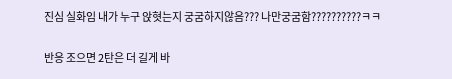진심 실화임 내가 누구 앉혓는지 궁굼하지않음??? 나만궁굼함??????????ㅋㅋ

반응 조으면 2탄은 더 길게 바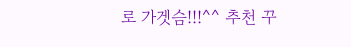로 가겟슴!!!^^ 추천 꾸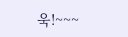욱!~~~